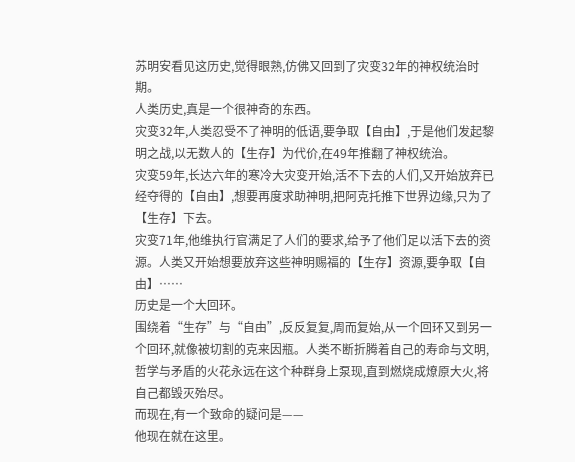苏明安看见这历史,觉得眼熟,仿佛又回到了灾变32年的神权统治时期。
人类历史,真是一个很神奇的东西。
灾变32年,人类忍受不了神明的低语,要争取【自由】,于是他们发起黎明之战,以无数人的【生存】为代价,在49年推翻了神权统治。
灾变59年,长达六年的寒冷大灾变开始,活不下去的人们,又开始放弃已经夺得的【自由】,想要再度求助神明,把阿克托推下世界边缘,只为了【生存】下去。
灾变71年,他维执行官满足了人们的要求,给予了他们足以活下去的资源。人类又开始想要放弃这些神明赐福的【生存】资源,要争取【自由】……
历史是一个大回环。
围绕着“生存”与“自由”,反反复复,周而复始,从一个回环又到另一个回环,就像被切割的克来因瓶。人类不断折腾着自己的寿命与文明,哲学与矛盾的火花永远在这个种群身上泵现,直到燃烧成燎原大火,将自己都毁灭殆尽。
而现在,有一个致命的疑问是——
他现在就在这里。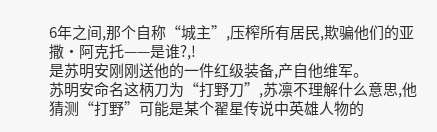6年之间,那个自称“城主”,压榨所有居民,欺骗他们的亚撒·阿克托——是谁?,!
是苏明安刚刚送他的一件红级装备,产自他维军。
苏明安命名这柄刀为“打野刀”,苏凛不理解什么意思,他猜测“打野”可能是某个翟星传说中英雄人物的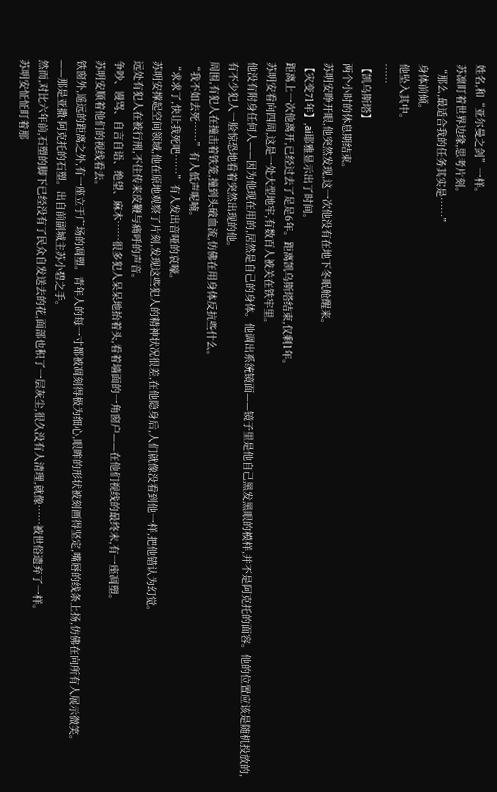姓名,和“亚尔曼之剑”一样。
苏凛盯着世界边缘,思考片刻。
“那么,最适合我的任务其实是……”
身体前倾。
他坠入其中。
……
【凯乌斯塔】
两个小时的休息期结束。
苏明安睁开眼,他突然发现,这一次他没有在地下冬眠舱醒来。
【灾变71年】,ai耶雅显示出了时间。
距离上一次他离开,已经过去了足足6年。距离凯乌斯塔结束,仅剩1年。
苏明安看向四周,这是一处大型地牢,有数百人被关在铁牢里。
他没有附身任何人——因为他现在用的,居然是自己的身体。他调出系统镜面——镜子里是他自己黑发黑眼的模样,并不是阿克托的面容。他的位置应该是随机投放的,有不少犯人一脸惊恐地看着突然出现的他。
周围,有犯人在撞击着铁笼,撞到头破血流,仿佛在用身体反抗些什么。
“我不如去死……”有人低声呢喃。
“求求了,快让我死吧……”有人发出音哑的哀嚎。
苏明安撑起空间领域,他在原地观察了片刻,发现这些犯人的精神状况很差,在他隐身后,人们就像没看到他一样,把他错认为幻觉。
远处有犯人在被行刑,不住传来皮鞭与痛呼的声音。
争吵、谩骂、自言自语、绝望、麻木……很多犯人呆呆地抬着头,看着墙面的一角窗户——在他们视线的最终末,有一座凋塑。
苏明安顺着他们的视线看去。
铁窗外,遥远的距离之外,有一座立于广场的凋塑。青年人的每一寸都被凋刻得极为细心,眼眸的形状被刻画得坚定,嘴唇的线条上扬,仿佛在向所有人展示微笑。
——那是亚撒·阿克托的石塑。出自前副城主苏小碧之手。
然而,对比六年前,石塑的脚下已经没有了民众自发送去的花,面部也积了一层灰尘,很久没有人清理,就像……被世俗遗弃了一样。
苏明安怔怔盯着那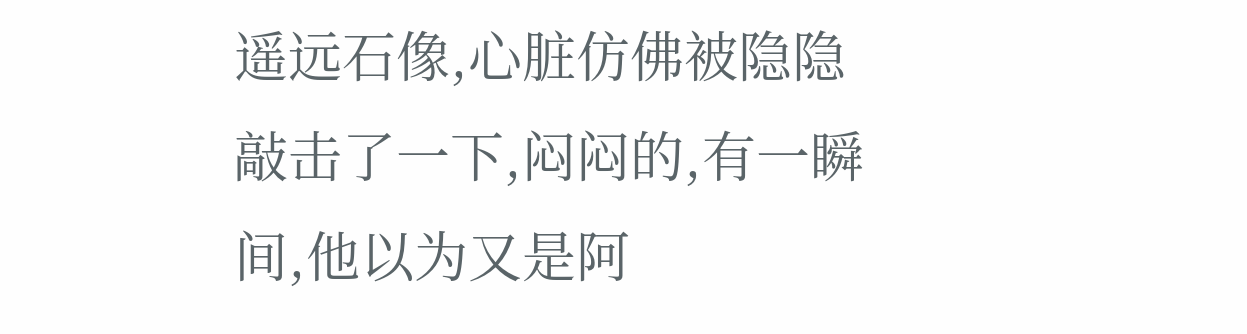遥远石像,心脏仿佛被隐隐敲击了一下,闷闷的,有一瞬间,他以为又是阿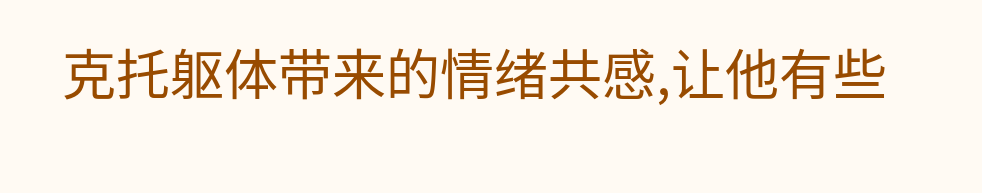克托躯体带来的情绪共感,让他有些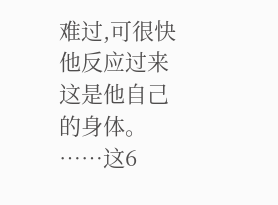难过,可很快他反应过来这是他自己的身体。
……这6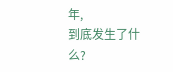年,
到底发生了什么?